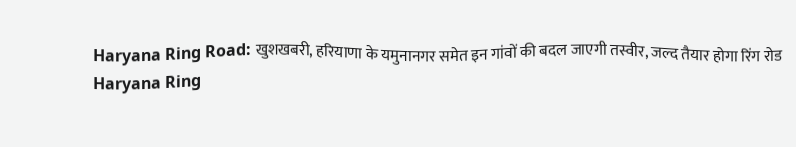Haryana Ring Road: खुशखबरी, हरियाणा के यमुनानगर समेत इन गांवों की बदल जाएगी तस्वीर, जल्द तैयार होगा रिंग रोड
Haryana Ring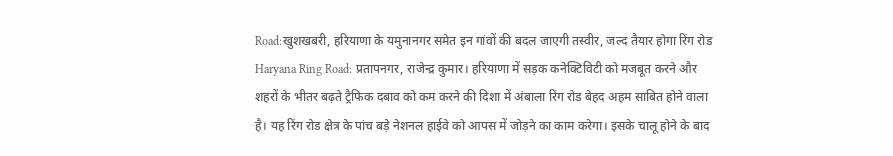Road:खुशखबरी, हरियाणा के यमुनानगर समेत इन गांवों की बदल जाएगी तस्वीर, जल्द तैयार होगा रिंग रोड
Haryana Ring Road: प्रतापनगर, राजेन्द्र कुमार। हरियाणा में सड़क कनेक्टिविटी को मजबूत करने और शहरों के भीतर बढ़ते ट्रैफिक दबाव को कम करने की दिशा में अंबाला रिंग रोड बेहद अहम साबित होने वाला है। यह रिंग रोड क्षेत्र के पांच बड़े नेशनल हाईवे को आपस में जोड़ने का काम करेगा। इसके चालू होने के बाद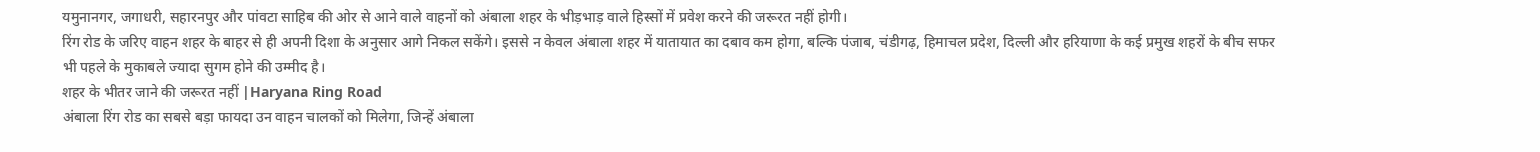यमुनानगर, जगाधरी, सहारनपुर और पांवटा साहिब की ओर से आने वाले वाहनों को अंबाला शहर के भीड़भाड़ वाले हिस्सों में प्रवेश करने की जरूरत नहीं होगी।
रिंग रोड के जरिए वाहन शहर के बाहर से ही अपनी दिशा के अनुसार आगे निकल सकेंगे। इससे न केवल अंबाला शहर में यातायात का दबाव कम होगा, बल्कि पंजाब, चंडीगढ़, हिमाचल प्रदेश, दिल्ली और हरियाणा के कई प्रमुख शहरों के बीच सफर भी पहले के मुकाबले ज्यादा सुगम होने की उम्मीद है।
शहर के भीतर जाने की जरूरत नहीं |Haryana Ring Road
अंबाला रिंग रोड का सबसे बड़ा फायदा उन वाहन चालकों को मिलेगा, जिन्हें अंबाला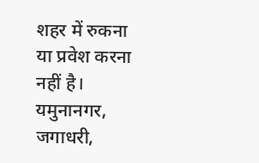शहर में रुकना या प्रवेश करना नहीं है। यमुनानगर, जगाधरी,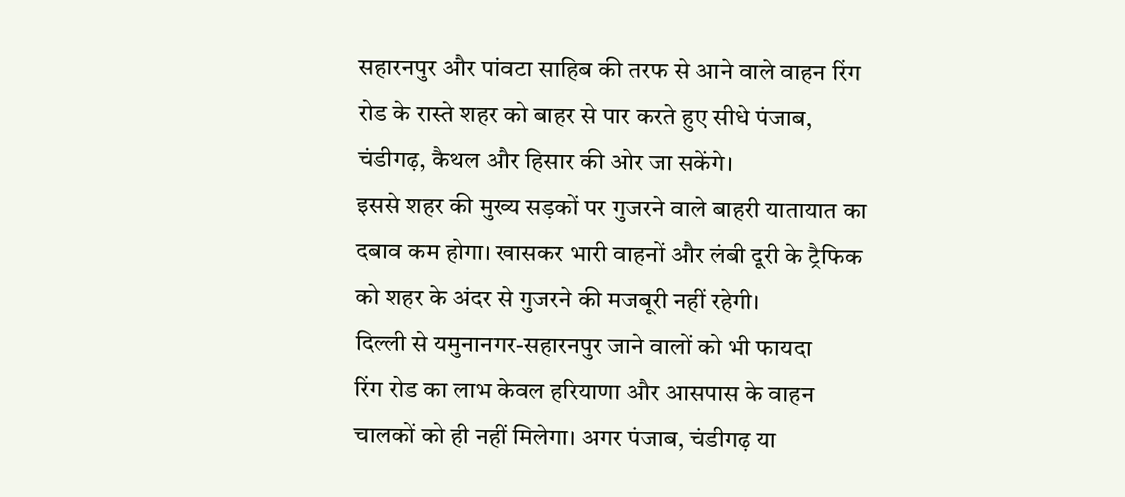सहारनपुर और पांवटा साहिब की तरफ से आने वाले वाहन रिंग रोड के रास्ते शहर को बाहर से पार करते हुए सीधे पंजाब, चंडीगढ़, कैथल और हिसार की ओर जा सकेंगे।
इससे शहर की मुख्य सड़कों पर गुजरने वाले बाहरी यातायात का दबाव कम होगा। खासकर भारी वाहनों और लंबी दूरी के ट्रैफिक को शहर के अंदर से गुजरने की मजबूरी नहीं रहेगी।
दिल्ली से यमुनानगर-सहारनपुर जाने वालों को भी फायदा
रिंग रोड का लाभ केवल हरियाणा और आसपास के वाहन चालकों को ही नहीं मिलेगा। अगर पंजाब, चंडीगढ़ या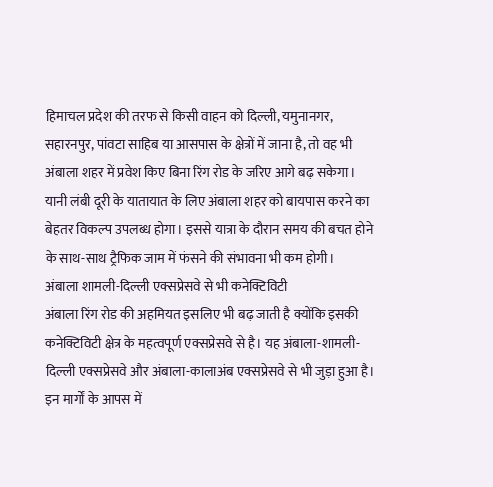हिमाचल प्रदेश की तरफ से किसी वाहन को दिल्ली, यमुनानगर, सहारनपुर, पांवटा साहिब या आसपास के क्षेत्रों में जाना है, तो वह भी अंबाला शहर में प्रवेश किए बिना रिंग रोड के जरिए आगे बढ़ सकेगा।
यानी लंबी दूरी के यातायात के लिए अंबाला शहर को बायपास करने का बेहतर विकल्प उपलब्ध होगा। इससे यात्रा के दौरान समय की बचत होने के साथ-साथ ट्रैफिक जाम में फंसने की संभावना भी कम होगी।
अंबाला शामली-दिल्ली एक्सप्रेसवे से भी कनेक्टिविटी
अंबाला रिंग रोड की अहमियत इसलिए भी बढ़ जाती है क्योंकि इसकी कनेक्टिविटी क्षेत्र के महत्वपूर्ण एक्सप्रेसवे से है। यह अंबाला-शामली-दिल्ली एक्सप्रेसवे और अंबाला-कालाअंब एक्सप्रेसवे से भी जुड़ा हुआ है।
इन मार्गों के आपस में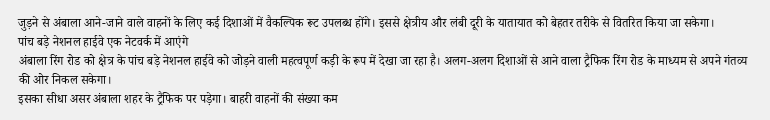जुड़ने से अंबाला आने-जाने वाले वाहनों के लिए कई दिशाओं में वैकल्पिक रूट उपलब्ध होंगे। इससे क्षेत्रीय और लंबी दूरी के यातायात को बेहतर तरीके से वितरित किया जा सकेगा।
पांच बड़े नेशनल हाईवे एक नेटवर्क में आएंगे
अंबाला रिंग रोड को क्षेत्र के पांच बड़े नेशनल हाईवे को जोड़ने वाली महत्वपूर्ण कड़ी के रूप में देखा जा रहा है। अलग-अलग दिशाओं से आने वाला ट्रैफिक रिंग रोड के माध्यम से अपने गंतव्य की ओर निकल सकेगा।
इसका सीधा असर अंबाला शहर के ट्रैफिक पर पड़ेगा। बाहरी वाहनों की संख्या कम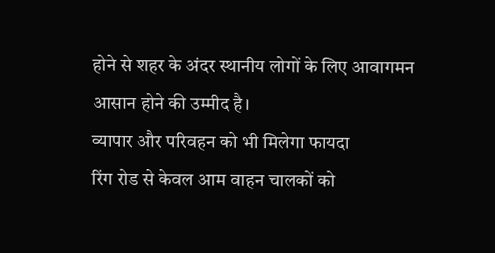होने से शहर के अंदर स्थानीय लोगों के लिए आवागमन आसान होने की उम्मीद है।
व्यापार और परिवहन को भी मिलेगा फायदा
रिंग रोड से केवल आम वाहन चालकों को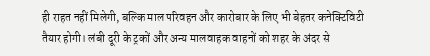ही राहत नहीं मिलेगी, बल्कि माल परिवहन और कारोबार के लिए भी बेहतर कनेक्टिविटी तैयार होगी। लंबी दूरी के ट्रकों और अन्य मालवाहक वाहनों को शहर के अंदर से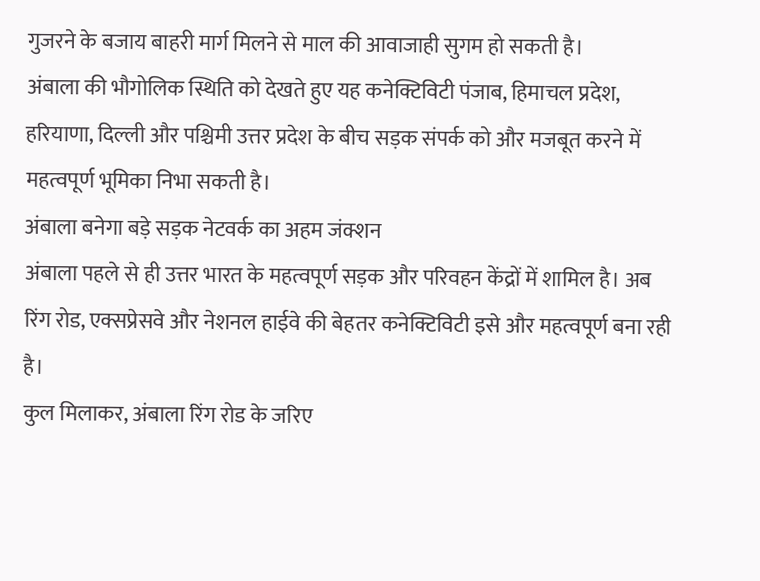गुजरने के बजाय बाहरी मार्ग मिलने से माल की आवाजाही सुगम हो सकती है।
अंबाला की भौगोलिक स्थिति को देखते हुए यह कनेक्टिविटी पंजाब, हिमाचल प्रदेश, हरियाणा, दिल्ली और पश्चिमी उत्तर प्रदेश के बीच सड़क संपर्क को और मजबूत करने में महत्वपूर्ण भूमिका निभा सकती है।
अंबाला बनेगा बड़े सड़क नेटवर्क का अहम जंक्शन
अंबाला पहले से ही उत्तर भारत के महत्वपूर्ण सड़क और परिवहन केंद्रों में शामिल है। अब रिंग रोड, एक्सप्रेसवे और नेशनल हाईवे की बेहतर कनेक्टिविटी इसे और महत्वपूर्ण बना रही है।
कुल मिलाकर, अंबाला रिंग रोड के जरिए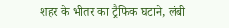शहर के भीतर का ट्रैफिक घटाने, लंबी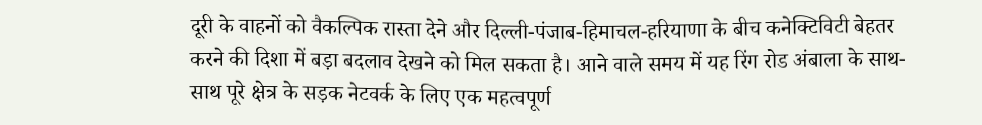दूरी के वाहनों को वैकल्पिक रास्ता देने और दिल्ली-पंजाब-हिमाचल-हरियाणा के बीच कनेक्टिविटी बेहतर करने की दिशा में बड़ा बदलाव देखने को मिल सकता है। आने वाले समय में यह रिंग रोड अंबाला के साथ-साथ पूरे क्षेत्र के सड़क नेटवर्क के लिए एक महत्वपूर्ण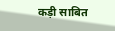कड़ी साबित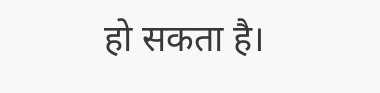हो सकता है।